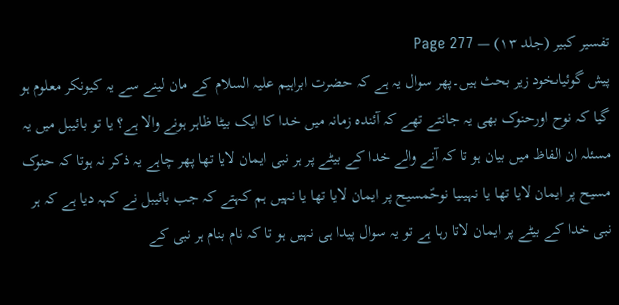تفسیر کبیر (جلد ۱۳) — Page 277
پیش گوئیاںخود زیر بحث ہیں۔پھر سوال یہ ہے کہ حضرت ابراہیم علیہ السلام کے مان لینے سے یہ کیونکر معلوم ہو گیا کہ نوح اورحنوک بھی یہ جانتے تھے کہ آئندہ زمانہ میں خدا کا ایک بیٹا ظاہر ہونے والا ہے؟ یا تو بائیبل میں یہ مسئلہ ان الفاظ میں بیان ہو تا کہ آنے والے خدا کے بیٹے پر ہر نبی ایمان لایا تھا پھر چاہے یہ ذکر نہ ہوتا کہ حنوک مسیح پر ایمان لایا تھا یا نہیںیا نوحؑمسیح پر ایمان لایا تھا یا نہیں ہم کہتے کہ جب بائیبل نے کہہ دیا ہے کہ ہر نبی خدا کے بیٹے پر ایمان لاتا رہا ہے تو یہ سوال پیدا ہی نہیں ہو تا کہ نام بنام ہر نبی کے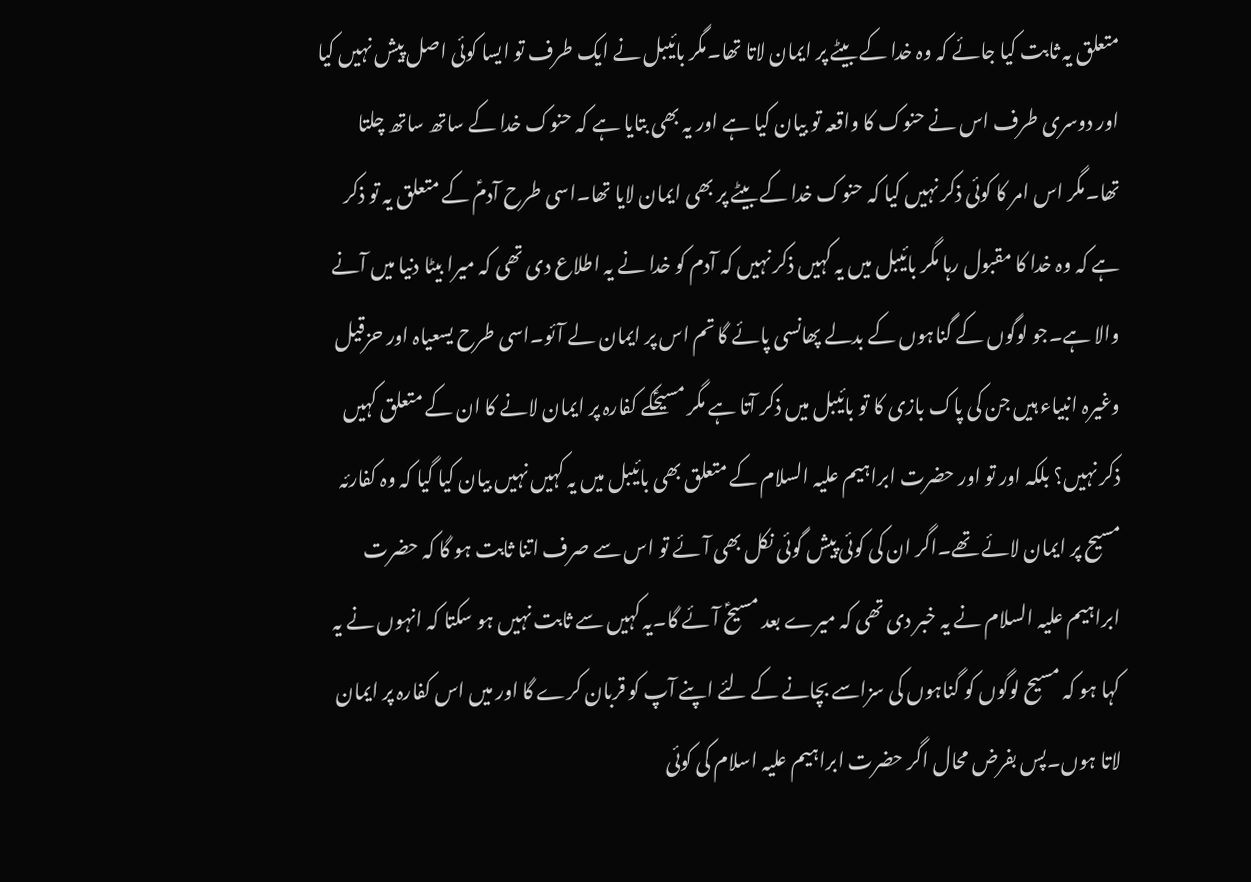متعلق یہ ثابت کیا جائے کہ وہ خدا کے بیٹے پر ایمان لاتا تھا۔مگر بائیبل نے ایک طرف تو ایسا کوئی اصل پیش نہیں کیا اور دوسری طرف اس نے حنوک کا واقعہ تو بیان کیا ہے اور یہ بھی بتایا ہے کہ حنوک خدا کے ساتھ ساتھ چلتا تھا۔مگر اس امر کا کوئی ذکر نہیں کیا کہ حنوک خدا کے بیٹے پر بھی ایمان لایا تھا۔اسی طرح آدمؑ کے متعلق یہ تو ذکر ہے کہ وہ خدا کا مقبول رہا مگر بائیبل میں یہ کہیں ذکر نہیں کہ آدم کو خدا نے یہ اطلاع دی تھی کہ میرا بیٹا دنیا میں آنے والا ہے۔جو لوگوں کے گناہوں کے بدلے پھانسی پائے گا تم اس پر ایمان لے آئو۔اسی طرح یسعیاہ اور حزقیل وغیرہ انبیاء ہیں جن کی پاک بازی کا تو بائیبل میں ذکر آتا ہے مگر مسیحؑکے کفارہ پر ایمان لانے کا ان کے متعلق کہیں ذکر نہیں؟ بلکہ اور تو اور حضرت ابراہیم علیہ السلام کے متعلق بھی بائیبل میں یہ کہیں نہیں بیان کیا گیا کہ وہ کفارئہ مسیح پر ایمان لائے تھے۔اگر ان کی کوئی پیش گوئی نکل بھی آئے تو اس سے صرف اتنا ثابت ہو گا کہ حضرت ابراہیم علیہ السلام نے یہ خبر دی تھی کہ میرے بعد مسیحؑ آئے گا۔یہ کہیں سے ثابت نہیں ہو سکتا کہ انہوں نے یہ کہا ہو کہ مسیح لوگوں کو گناہوں کی سزاسے بچانے کے لئے اپنے آپ کو قربان کرے گا اور میں اس کفارہ پر ایمان لاتا ہوں۔پس بفرض محال اگر حضرت ابراہیم علیہ اسلام کی کوئی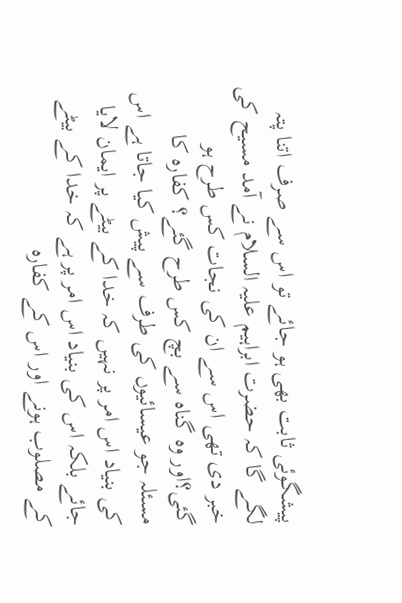پیشگوئی ثابت بھی ہو جائے تو اس سے صرف اتنا پتہ لگے گا کہ حضرت ابراہیم علیہ السلام نے آمد مسیح کی خبر دی تھی اس سے ان کی نجات کس طرح ہو گئی؟اور وہ گناہ سے بچ کس طرح گئے؟ کفارہ کا مسئلہ جو عیسائیوں کی طرف سے پیش کیا جاتا ہے اس کی بنیاد اس امر پر نہیں کہ خدا کے بیٹے پر ایمان لایا جائے بلکہ اس کی بنیاد اس امر پر ہے کہ خدا کے بیٹے کے مصلوب ہونے اور اس کے کفارہ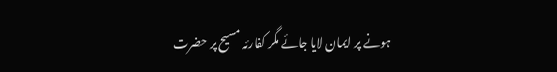ہونے پر ایمان لایا جائے مگر کفارئہ مسیح پر حضرت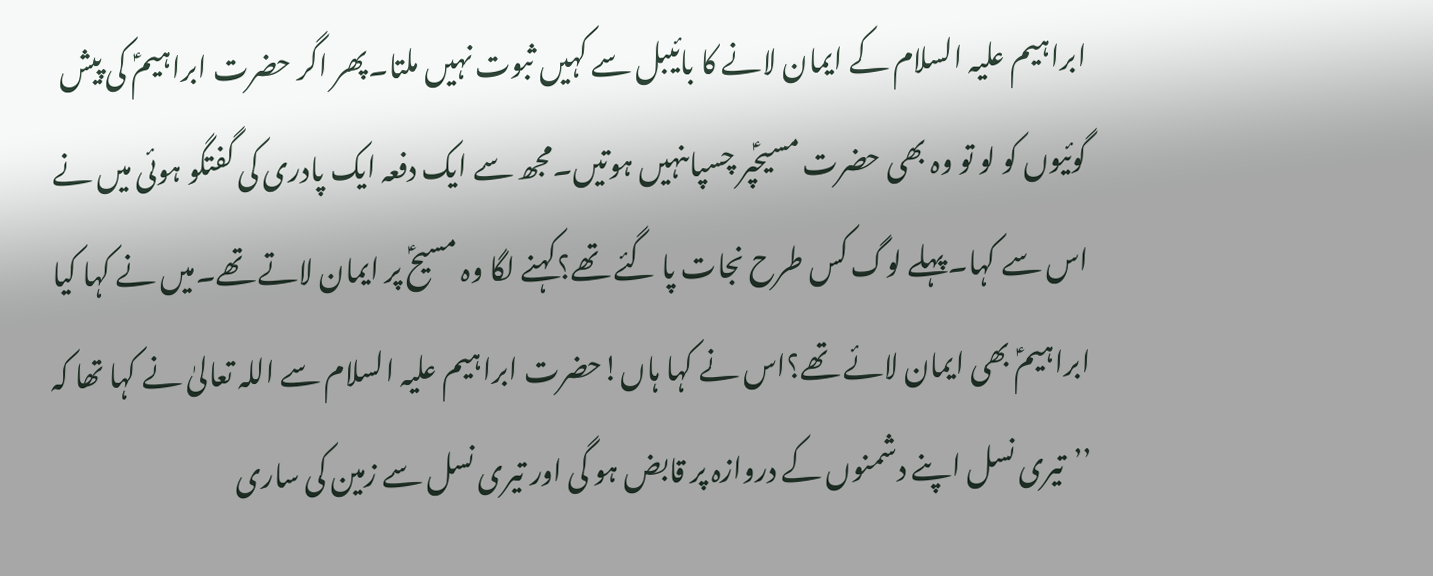ابراہیم علیہ السلام کے ایمان لانے کا بائیبل سے کہیں ثبوت نہیں ملتا۔پھر اگر حضرت ابراہیمؑ کی پیش گوئیوں کو لو تو وہ بھی حضرت مسیحؑپر چسپاںنہیں ہوتیں۔مجھ سے ایک دفعہ ایک پادری کی گفتگو ہوئی میں نے اس سے کہا۔پہلے لوگ کس طرح نجات پا گئے تھے؟کہنے لگا وہ مسیحؑ پر ایمان لاتے تھے۔میں نے کہا کیا ابراہیمؑ بھی ایمان لائے تھے؟اس نے کہا ہاں!حضرت ابراہیم علیہ السلام سے اللہ تعالیٰ نے کہا تھا کہ ’’تیری نسل اپنے دشمنوں کے دروازہ پر قابض ہو گی اور تیری نسل سے زمین کی ساری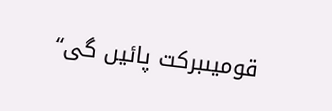قومیںبرکت پائیں گی‘‘